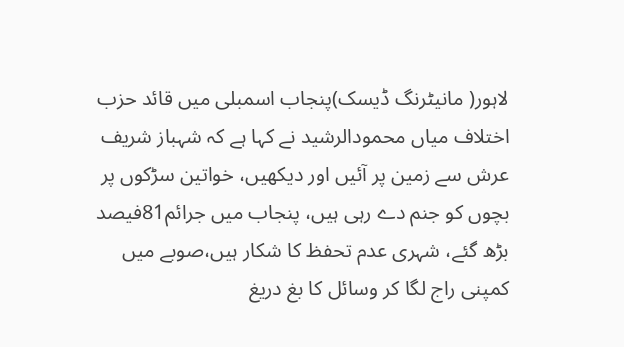لاہور( مانیٹرنگ ڈیسک)پنجاب اسمبلی میں قائد حزب اختلاف میاں محمودالرشید نے کہا ہے کہ شہباز شریف عرش سے زمین پر آئیں اور دیکھیں، خواتین سڑکوں پر بچوں کو جنم دے رہی ہیں، پنجاب میں جرائم81فیصد بڑھ گئے، شہری عدم تحفظ کا شکار ہیں،صوبے میں کمپنی راج لگا کر وسائل کا بغ دریغ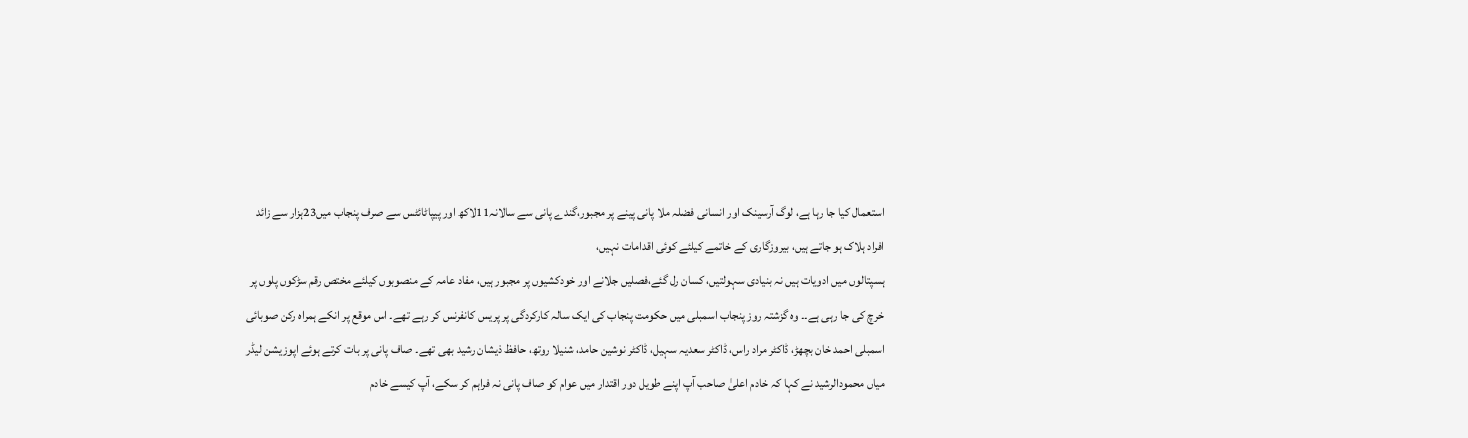استعمال کیا جا رہا ہے، لوگ آرسینک اور انسانی فضلہ ملا پانی پینے پر مجبور،گندے پانی سے سالانہ11لاکھ اور پیپاٹائٹس سے صرف پنجاب میں23ہزار سے زائد افراد ہلاک ہو جاتے ہیں، بیروزگاری کے خاتمے کیلئے کوئی اقدامات نہیں،
ہسپتالوں میں ادویات ہیں نہ بنیادی سہولتیں، کسان رل گئے،فصلیں جلانے اور خودکشیوں پر مجبور ہیں، مفاد عامہ کے منصوبوں کیلئے مختص رقم سڑکوں پلوں پر خرچ کی جا رہی ہے۔۔ وہ گزشتہ روز پنجاب اسمبلی میں حکومت پنجاب کی ایک سالہ کارکردگی پر پریس کانفرنس کر رہے تھے۔ اس موقع پر انکے ہمراہ رکن صوبائی اسمبلی احمد خان بچھڑ، ڈاکٹر مراد راس، ڈاکٹر سعدیہ سہیل، ڈاکٹر نوشین حامد، شنیلا روتھ، حافظ ذیشان رشید بھی تھے۔ صاف پانی پر بات کرتے ہوئے اپوزیشن لیڈر میاں محمودالرشید نے کہا کہ خادم اعلیٰ صاحب آپ اپنے طویل دور اقتدار میں عوام کو صاف پانی نہ فراہم کر سکے، آپ کیسے خادم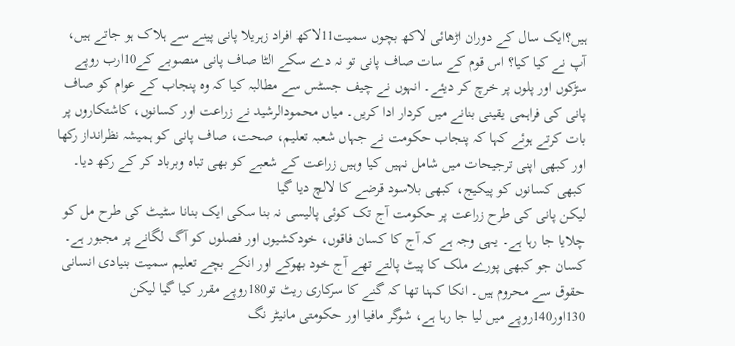ہیں؟ایک سال کے دوران اڑھائی لاکھ بچوں سمیت11لاکھ افراد زہریلا پانی پینے سے ہلاک ہو جاتے ہیں، آپ نے کیا کیا؟ اس قوم کے سات صاف پانی تو نہ دے سکے الٹا صاف پانی منصوبے کے10ارب روپے سڑکوں اور پلوں پر خرچ کر دیئے۔ انہوں نے چیف جسٹس سے مطالبہ کیا کہ وہ پنجاب کے عوام کو صاف پانی کی فراہمی یقینی بنانے میں کردار ادا کریں۔ میاں محمودالرشید نے زراعت اور کسانوں، کاشتکاروں پر بات کرتے ہوئے کہا کہ پنجاب حکومت نے جہاں شعبہ تعلیم، صحت، صاف پانی کو ہمیشہ نظرانداز رکھا اور کبھی اپنی ترجیحات میں شامل نہیں کیا وہیں زراعت کے شعبے کو بھی تباہ وبرباد کر کے رکھ دیا۔ کبھی کسانوں کو پیکیج، کبھی بلاسود قرضے کا لالچ دیا گیا
لیکن پانی کی طرح زراعت پر حکومت آج تک کوئی پالیسی نہ بنا سکی ایک بنانا سٹیٹ کی طرح مل کو چلایا جا رہا ہے۔ یہی وجہ ہے کہ آج کا کسان فاقوں، خودکشیوں اور فصلوں کو آگ لگانے پر مجبور ہے۔ کسان جو کبھی پورے ملک کا پیٹ پالتے تھے آج خود بھوکے اور انکے بچے تعلیم سمیت بنیادی انسانی حقوق سے محروم ہیں۔ انکا کہنا تھا کہ گنے کا سرکاری ریٹ تو180روپے مقرر کیا گیا لیکن 130اور140روپے میں لیا جا رہا ہے، شوگر مافیا اور حکومتی مانیٹر نگ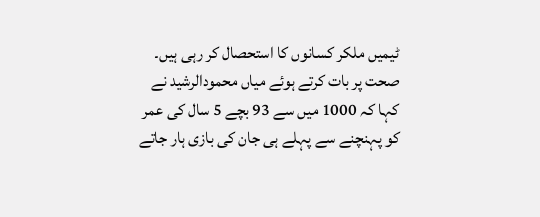ٹیمیں ملکر کسانوں کا استحصال کر رہی ہیں۔
صحت پر بات کرتے ہوئے میاں محمودالرشید نے کہا کہ 1000 میں سے 93 بچے 5 سال کی عمر کو پہنچنے سے پہلے ہی جان کی بازی ہار جاتے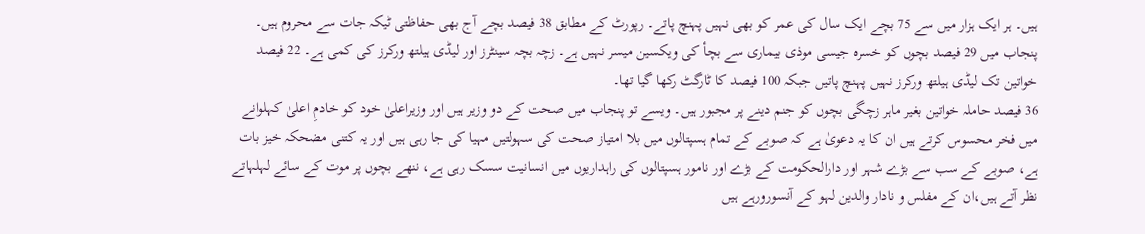ہیں۔ ہر ایک ہزار میں سے 75 بچے ایک سال کی عمر کو بھی نہیں پہنچ پاتے۔ رپورٹ کے مطابق 38 فیصد بچے آج بھی حفاظتی ٹیکہ جات سے محروم ہیں۔ پنجاب میں 29 فیصد بچوں کو خسرہ جیسی موذی بیماری سے بچأ کی ویکسین میسر نہیں ہے۔ زچہ بچہ سینٹرز اور لیڈی ہیلتھ ورکرز کی کمی ہے۔ 22 فیصد خواتین تک لیڈی ہیلتھ ورکرز نہیں پہنچ پاتیں جبکہ 100 فیصد کا ٹارگٹ رکھا گیا تھا۔
36 فیصد حاملہ خواتین بغیر ماہر زچگی بچوں کو جنم دینے پر مجبور ہیں۔ ویسے تو پنجاب میں صحت کے دو وزیر ہیں اور وزیراعلیٰ خود کو خادمِ اعلیٰ کہلوانے میں فخر محسوس کرتے ہیں ان کا یہ دعویٰ ہے کہ صوبے کے تمام ہسپتالوں میں بلا امتیاز صحت کی سہولتیں مہیا کی جا رہی ہیں اور یہ کتنی مضحکہ خیز بات ہے، صوبے کے سب سے بڑے شہر اور دارالحکومت کے بڑے اور نامور ہسپتالوں کی راہداریوں میں انسانیت سسک رہی ہے، ننھے بچوں پر موت کے سائے لہلہاتے نظر آتے ہیں،ان کے مفلس و نادار والدین لہو کے آنسورورہے ہیں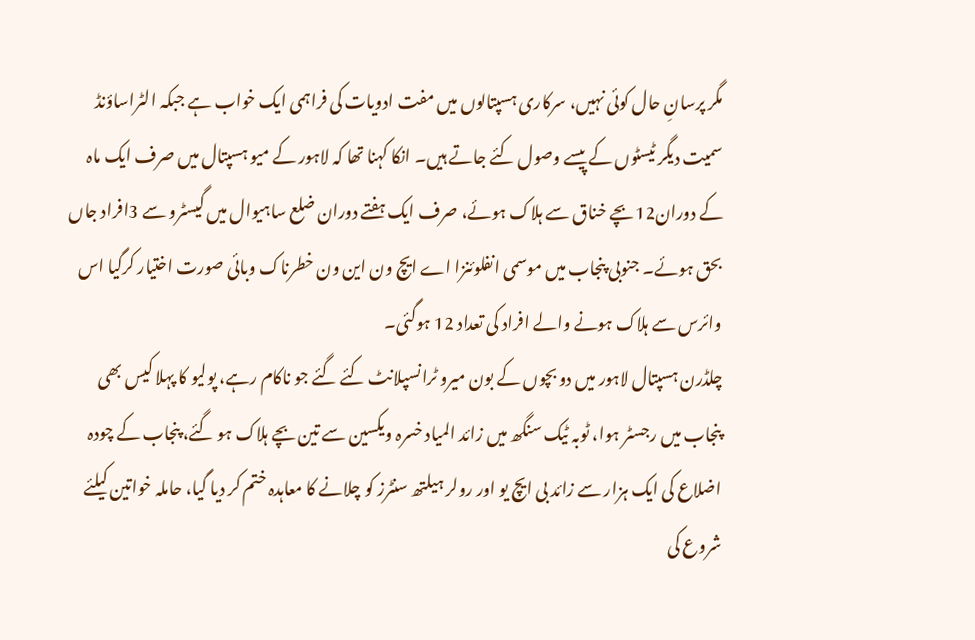مگر پرسانِ حال کوئی نہیں، سرکاری ہسپتالوں میں مفت ادویات کی فراہمی ایک خواب ہے جبکہ الٹراساؤنڈ سمیت دیگر ٹیسٹوں کے پیسے وصول کئے جاتے ہیں۔ انکا کہنا تھا کہ لاہور کے میو ہسپتال میں صرف ایک ماہ کے دوران12بچے خناق سے ہلاک ہوئے، صرف ایک ہفتے دوران ضلع ساہیوال میں گیسٹرو سے 3افراد جاں بحق ہوئے۔ جنوبی پنجاب میں موسمی انفلوئنزا اے ایچ ون این ون خطرناک وبائی صورت اختیار کرگیا اس وائرس سے ہلاک ہونے والے افراد کی تعداد 12 ہوگئی۔
چلڈرن ہسپتال لاہور میں دو بچوں کے بون میرو ٹرانسپلانٹ کئے گئے جو ناکام رہے، پولیو کا پہلا کیس بھی پنجاب میں رجسٹر ہوا، ٹوبہ ٹیک سنگھ میں زائد المیاد خسرہ ویکسین سے تین بچے ہلاک ہو گئے، پنجاب کے چودہ اضلاع کی ایک ہزار سے زائد بی ایچ یو اور رولر ہیلتھ سنٹرز کو چلانے کا معاہدہ ختم کر دیا گیا، حاملہ خواتین کیلئے شروع کی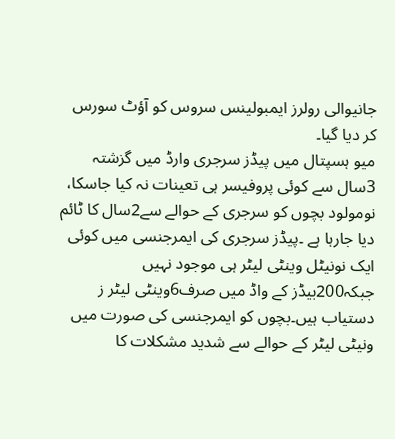جانیوالی رولرز ایمبولینس سروس کو آؤٹ سورس کر دیا گیا۔
میو ہسپتال میں پیڈز سرجری وارڈ میں گزشتہ 3سال سے کوئی پروفیسر ہی تعینات نہ کیا جاسکا، نومولود بچوں کو سرجری کے حوالے سے2سال کا ٹائم دیا جارہا ہے ۔پیڈز سرجری کی ایمرجنسی میں کوئی ایک نونیٹل وینٹی لیٹر ہی موجود نہیں جبکہ200بیڈز کے واڈ میں صرف6وینٹی لیٹر ز دستیاب ہیں۔بچوں کو ایمرجنسی کی صورت میں ونیٹی لیٹر کے حوالے سے شدید مشکلات کا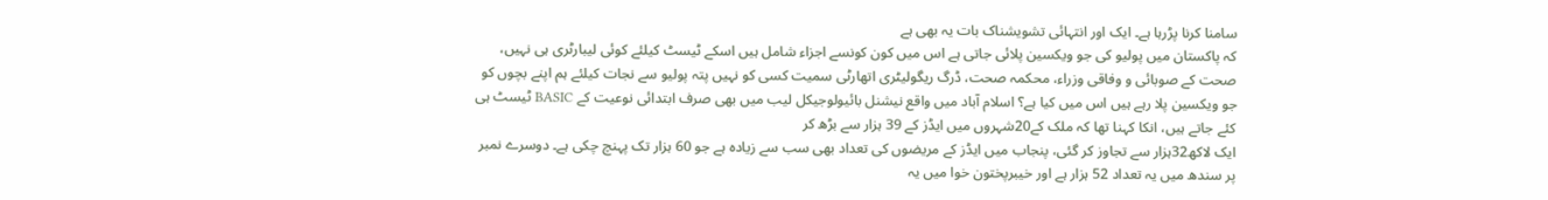سامنا کرنا پڑرہا ہے۔ ایک اور انتہائی تشویشناک بات یہ بھی ہے
کہ پاکستان میں پولیو کی جو ویکسین پلائی جاتی ہے اس میں کون کونسے اجزاء شامل ہیں اسکے ٹیسٹ کیلئے کوئی لیبارٹری ہی نہیں، صحت کے صوبائی و وفاقی وزراء، محکمہ صحت، ڈرگ ریگولیٹری اتھارٹی سمیت کسی کو نہیں پتہ پولیو سے نجات کیلئے ہم اپنے بچوں کو جو ویکسین پلا رہے ہیں اس میں کیا ہے؟ اسلام آباد میں واقع نیشنل بائیولوجیکل لیب میں بھی صرف ابتدائی نوعیت کے BASIC ٹیسٹ ہی کئے جاتے ہیں، انکا کہنا تھا کہ ملک کے20شہروں میں ایڈز کے 39 ہزار سے بڑھ کر
ایک لاکھ32ہزار سے تجاوز کر گئی، پنجاب میں ایڈز کے مریضوں کی تعداد بھی سب سے زیادہ ہے جو 60 ہزار تک پہنچ چکی ہے۔ دوسرے نمبر پر سندھ میں یہ تعداد 52 ہزار ہے اور خیبرپختون خوا میں یہ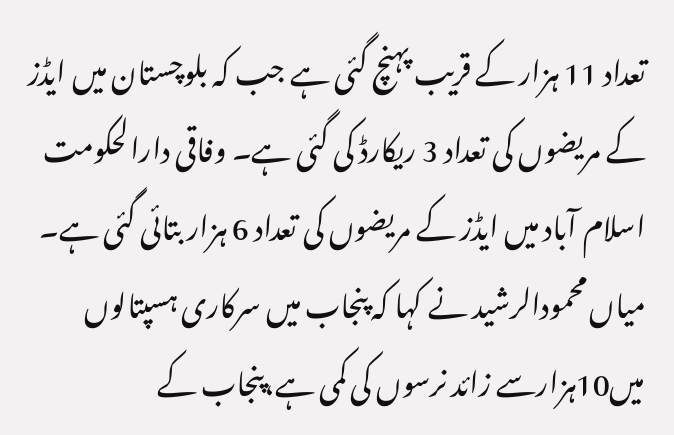تعداد 11 ہزار کے قریب پہنچ گئی ہے جب کہ بلوچستان میں ایڈز کے مریضوں کی تعداد 3 ریکارڈ کی گئی ہے۔ وفاقی دارالحکومت اسلام آباد میں ایڈز کے مریضوں کی تعداد 6 ہزار بتائی گئی ہے۔
میاں محمودالرشید نے کہا کہ پنجاب میں سرکاری ہسپتالوں میں10ہزارسے زائد نرسوں کی کمی ہے،پنجاب کے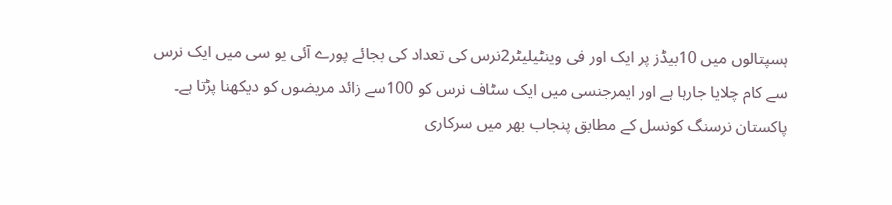ہسپتالوں میں 10بیڈز پر ایک اور فی وینٹیلیٹر2نرس کی تعداد کی بجائے پورے آئی یو سی میں ایک نرس سے کام چلایا جارہا ہے اور ایمرجنسی میں ایک سٹاف نرس کو 100سے زائد مریضوں کو دیکھنا پڑتا ہے۔ پاکستان نرسنگ کونسل کے مطابق پنجاب بھر میں سرکاری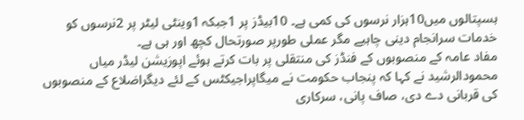ہسپتالوں میں10ہزار نرسوں کی کمی ہے۔ 10بیڈز پر 1جبکہ 1وینٹی لیٹر پر 2نرسوں کو خدمات سرانجام دینی چاہیے مگر عملی طورپر صورتحال کچھ اور ہی ہے۔
مفاد عامہ کے منصوبوں کے فنڈز کی منتقلی پر بات کرتے ہوئے اپوزیشن لیڈر میاں محمودالرشید نے کہا کہ پنجاب حکومت نے میگاپراجیکٹس کے لئے دیگراضلاع کے منصوبوں کی قربانی دے دی، صاف پانی، سرکاری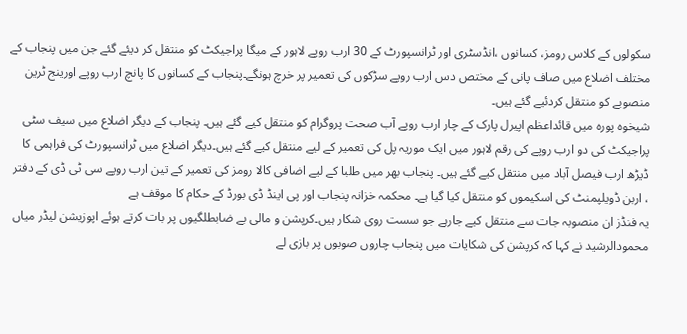سکولوں کے کلاس رومز، کسانوں ،انڈسٹری اور ٹرانسپورٹ کے 30 ارب روپے لاہور کے میگا پراجیکٹ کو منتقل کر دیئے گئے جن میں پنجاب کے مختلف اضلاع میں صاف پانی کے مختص دس ارب روپے سڑکوں کی تعمیر پر خرچ ہونگے۔پنجاب کے کسانوں کا پانچ ارب روپے اورینج ٹرین منصوبے کو منتقل کردئیے گئے ہیں۔
شیخوہ پورہ میں قائداعظم اپیرل پارک کے چار ارب روپے آب صحت پروگرام کو منتقل کیے گئے ہیں۔ پنجاب کے دیگر اضلاع میں سیف سٹی پراجیکٹ کی دو ارب روپے کی رقم لاہور میں ایک موریہ پل کی تعمیر کے لیے منتقل کیے گئے ہیں۔دیگر اضلاع میں ٹرانسپورٹ کی فراہمی کا ڈیڑھ ارب فیصل آباد میں منتقل کیے گئے ہیں۔ پنجاب بھر میں طلبا کے لیے اضافی کالا رومز کی تعمیر کے تین ارب روپے سی ٹی ڈی کے دفتر ، اربن ڈویلپمنٹ کی اسکیموں کو منتقل کیا گیا ہے۔ محکمہ خزانہ پنجاب اور پی اینڈ ڈی بورڈ کے حکام کا موقف ہے
یہ فنڈز ان منصوبہ جات سے منتقل کیے جارہے جو سست روی شکار ہیں۔کرپشن و مالی بے ضابطلگیوں پر بات کرتے ہوئے اپوزیشن لیڈر میاں محمودالرشید نے کہا کہ کرپشن کی شکایات میں پنجاب چاروں صوبوں پر بازی لے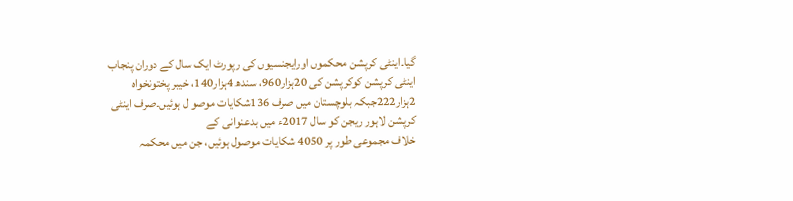گیا۔اینٹی کرپشن محکموں اورایجنسیوں کی رپورٹ ایک سال کے دوران پنجاب اینٹی کرپشن کوکرپشن کی 20ہزار960، سندھ 4ہزار140، خیبر پختونخواہ 2ہزار222جبکہ بلوچستان میں صرف 136شکایات موصو ل ہوئیں۔صرف اینٹی کرپشن لاہور ریجن کو سال 2017ء میں بدعنوانی کے
خلاف مجموعی طور پر 4050 شکایات موصول ہوئیں، جن میں محکمہ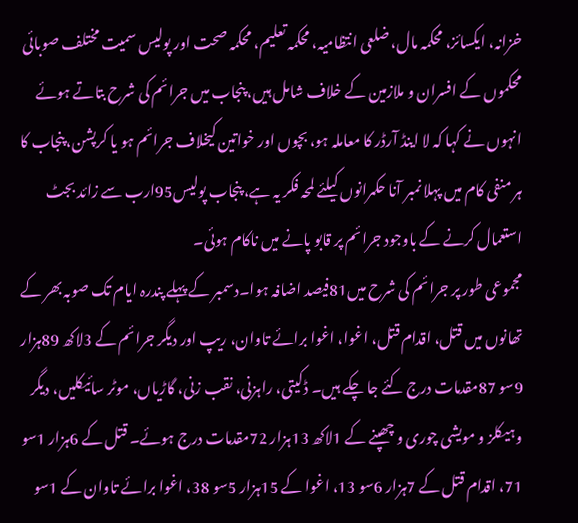خزانہ، ایکسائز، محکمہ مال، ضلعی انتظامیہ، محکمہ تعلیم، محکمہ صحت اور پولیس سمیت مختلف صوبائی محکموں کے افسران و ملازمین کے خلاف شامل ہیں، پنجاب میں جرائم کی شرح بتاتے ہوئے انہوں نے کہا کہ لا اینڈ آرڈر کا معاملہ ہو، بچوں اور خواتین کیخلاف جرائم ہو یا کرپشن، پنجاب کا ہر منفی کام میں پہلا نمبر آنا حکمرانوں کیلئے لمحہ فکر یہ ہے، پنجاب پولیس95ارب سے زائد بجٹ استعمال کرنے کے باوجود جرائم پر قابو پانے میں ناکام ہوئی۔
مجموعی طور پر جرائم کی شرح میں81فیصد اضافہ ہوا۔دسمبر کے پہلے پندرہ ایام تک صوبہ بھر کے تھانوں میں قتل، اقدام قتل، اغوا، اغوا برائے تاوان، ریپ اور دیگر جرائم کے 3لاکھ 89ہزار 9سو 87مقدمات درج کئے جا چکے ہیں۔ ڈکیتی، راہزنی، نقب زنی، گاڑیاں، موٹر سائیکلیں، دیگر وہیکلز و مویشی چوری و چھپنے کے 1لاکھ 13ہزار 72مقدمات درج ہوئے۔ قتل کے 6ہزار 1سو 71، اقدام قتل کے 7ہزار 6سو 13، اغوا کے 15ہزار 5سو 38، اغوا برائے تاوان کے 1سو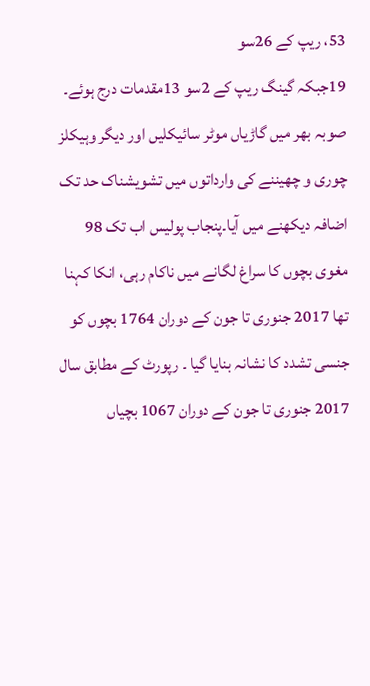53، ریپ کے 26سو
19جبکہ گینگ ریپ کے 2سو 13مقدمات درج ہوئے۔ صوبہ بھر میں گاڑیاں موٹر سائیکلیں اور دیگر وہیکلز چوری و چھیننے کی وارداتوں میں تشویشناک حد تک اضافہ دیکھنے میں آیا۔پنجاب پولیس اب تک 98 مغوی بچوں کا سراغ لگانے میں ناکام رہی، انکا کہنا تھا 2017 جنوری تا جون کے دوران 1764 بچوں کو جنسی تشدد کا نشانہ بنایا گیا ۔ رپورٹ کے مطابق سال 2017 جنوری تا جون کے دوران 1067 بچیاں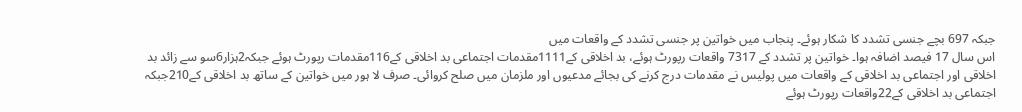جبکہ 697 بچے جنسی تشدد کا شکار ہوئے۔ پنجاب میں خواتین پر جنسی تشدد کے واقعات میں
اس سال 17 فیصد اضافہ ہوا۔ خواتین پر تشدد کے 7317 واقعات رپورٹ ہوئے، بد اخلاقی کے1111مقدمات اجتماعی بد اخلاقی کے116مقدمات رپورٹ ہوئے جبکہ2ہزار6سو سے زائد بد اخلاقی اور اجتماعی بد اخلاقی کے واقعات میں پولیس نے مقدمات درج کرنے کی بجائے مدعیوں اور ملزمان میں صلح کروائی۔ صرف لا ہور میں خواتین کے ساتھ بد اخلاقی کے210جبکہ اجتماعی بد اخلاقی کے22واقعات رپورٹ ہوئے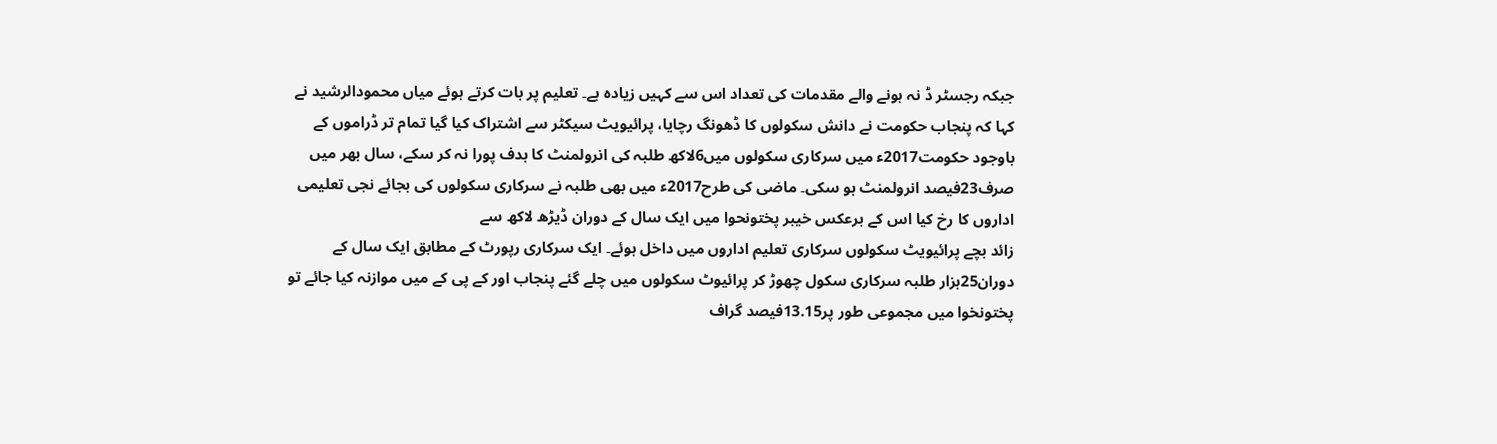جبکہ رجسٹر ڈ نہ ہونے والے مقدمات کی تعداد اس سے کہیں زیادہ ہے۔ تعلیم پر بات کرتے ہوئے میاں محمودالرشید نے کہا کہ پنجاب حکومت نے دانش سکولوں کا ڈھونگ رچایا، پرائیویٹ سیکٹر سے اشتراک کیا گیا تمام تر ڈراموں کے باوجود حکومت2017ء میں سرکاری سکولوں میں6لاکھ طلبہ کی انرولمنٹ کا ہدف پورا نہ کر سکے، سال بھر میں صرف23فیصد انرولمنٹ ہو سکی۔ ماضی کی طرح2017ء میں بھی طلبہ نے سرکاری سکولوں کی بجائے نجی تعلیمی اداروں کا رخ کیا اس کے برعکس خیبر پختونحوا میں ایک سال کے دوران ڈیڑھ لاکھ سے
زائد بچے پرائیویٹ سکولوں سرکاری تعلیم اداروں میں داخل ہوئے۔ ایک سرکاری رپورٹ کے مطابق ایک سال کے دوران25ہزار طلبہ سرکاری سکول چھوڑ کر پرائیوٹ سکولوں میں چلے گئے پنجاب اور کے پی کے میں موازنہ کیا جائے تو پختونخوا میں مجموعی طور پر13.15فیصد گراف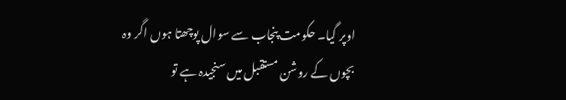اوپر گیا۔ حکومت پنجاب سے سوال پوچھتا ہوں اگر وہ بچوں کے روشن مستقبل میں سنجیدہ ہے تو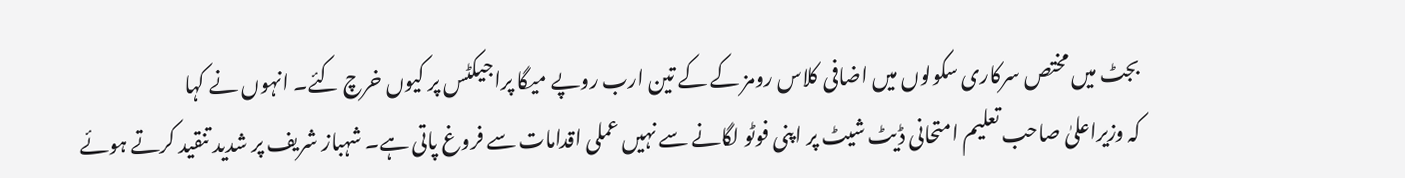بجٹ میں مختص سرکاری سکولوں میں اضافی کلاس رومز کے کے تین ارب روپے میگا پراجیکٹس پر کیوں خرچ کئے۔ انہوں نے کہا
کہ وزیراعلیٰ صاحب تعلیم امتحانی ڈیٹ شیٹ پر اپنی فوٹو لگانے سے نہیں عملی اقدامات سے فروغ پاتی ہے۔ شہباز شریف پر شدید تنقید کرتے ہوئے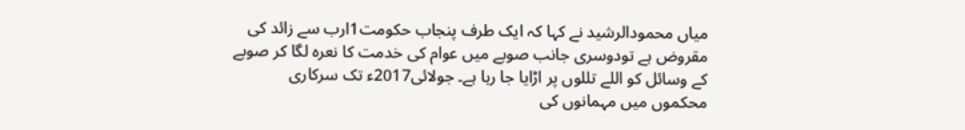میاں محمودالرشید نے کہا کہ ایک طرف پنجاب حکومت1ارب سے زائد کی مقروض ہے تودوسری جانب صوبے میں عوام کی خدمت کا نعرہ لگا کر صوبے کے وسائل کو اللے تللوں پر اڑایا جا رہا ہے۔ جولائی2017ء تک سرکاری محکموں میں مہمانوں کی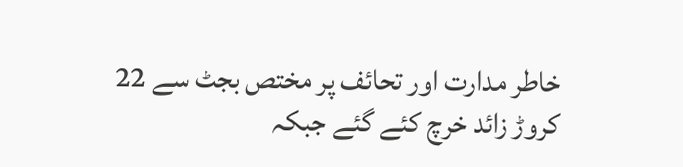خاطر مدارت اور تحائف پر مختص بجٹ سے 22 کروڑ زائد خرچ کئے گئے جبکہ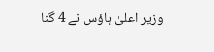وزیر اعلیٰ ہاؤس نے 4 گنا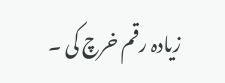زیادہ رقم خرچ کی ۔